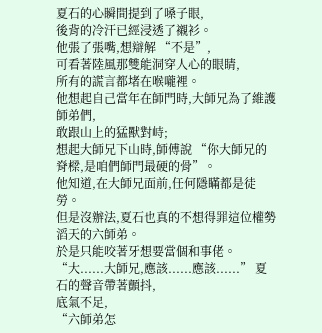夏石的心瞬間提到了嗓子眼,
後背的冷汗已經浸透了襯衫。
他張了張嘴,想辯解 “不是”,
可看著陸風那雙能洞穿人心的眼睛,
所有的謊言都堵在喉嚨裡。
他想起自己當年在師門時,大師兄為了維護師弟們,
敢跟山上的猛獸對峙;
想起大師兄下山時,師傅說 “你大師兄的脊樑,是咱們師門最硬的骨”。
他知道,在大師兄面前,任何隱瞞都是徒勞。
但是沒辦法,夏石也真的不想得罪這位權勢滔天的六師弟。
於是只能咬著牙想要當個和事佬。
“大......大師兄,應該......應該......” 夏石的聲音帶著顫抖,
底氣不足,
“六師弟怎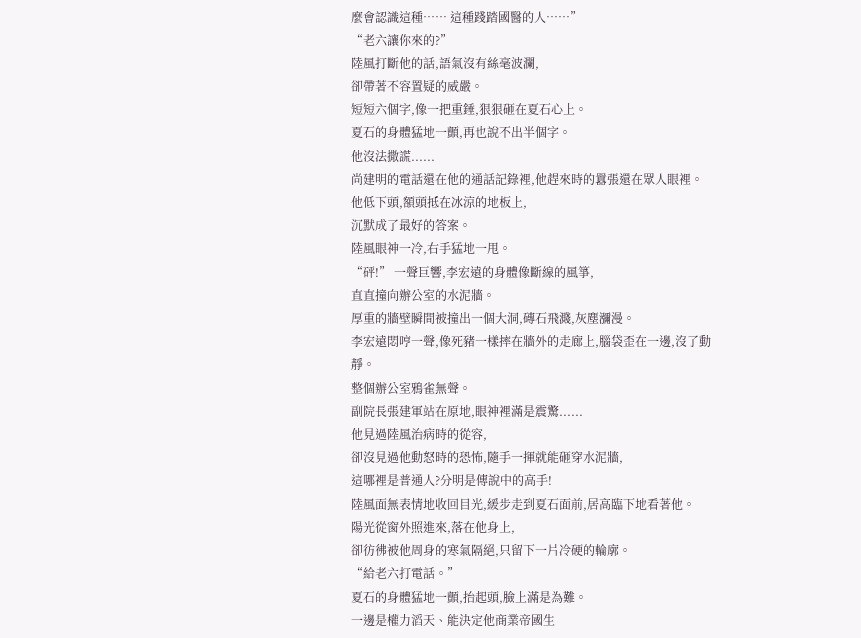麼會認識這種…… 這種踐踏國醫的人……”
“老六讓你來的?”
陸風打斷他的話,語氣沒有絲毫波瀾,
卻帶著不容置疑的威嚴。
短短六個字,像一把重錘,狠狠砸在夏石心上。
夏石的身體猛地一顫,再也說不出半個字。
他沒法撒謊......
尚建明的電話還在他的通話記錄裡,他趕來時的囂張還在眾人眼裡。
他低下頭,額頭抵在冰涼的地板上,
沉默成了最好的答案。
陸風眼神一冷,右手猛地一甩。
“砰!” 一聲巨響,李宏遠的身體像斷線的風箏,
直直撞向辦公室的水泥牆。
厚重的牆壁瞬間被撞出一個大洞,磚石飛濺,灰塵瀰漫。
李宏遠悶哼一聲,像死豬一樣摔在牆外的走廊上,腦袋歪在一邊,沒了動靜。
整個辦公室鴉雀無聲。
副院長張建軍站在原地,眼神裡滿是震驚......
他見過陸風治病時的從容,
卻沒見過他動怒時的恐怖,隨手一揮就能砸穿水泥牆,
這哪裡是普通人?分明是傳說中的高手!
陸風面無表情地收回目光,緩步走到夏石面前,居高臨下地看著他。
陽光從窗外照進來,落在他身上,
卻彷彿被他周身的寒氣隔絕,只留下一片冷硬的輪廓。
“給老六打電話。”
夏石的身體猛地一顫,抬起頭,臉上滿是為難。
一邊是權力滔天、能決定他商業帝國生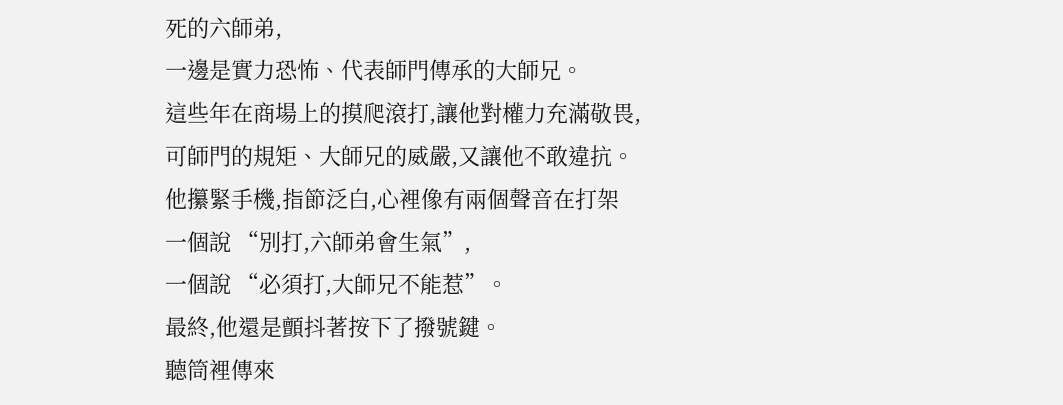死的六師弟,
一邊是實力恐怖、代表師門傳承的大師兄。
這些年在商場上的摸爬滾打,讓他對權力充滿敬畏,
可師門的規矩、大師兄的威嚴,又讓他不敢違抗。
他攥緊手機,指節泛白,心裡像有兩個聲音在打架
一個說 “別打,六師弟會生氣”,
一個說 “必須打,大師兄不能惹”。
最終,他還是顫抖著按下了撥號鍵。
聽筒裡傳來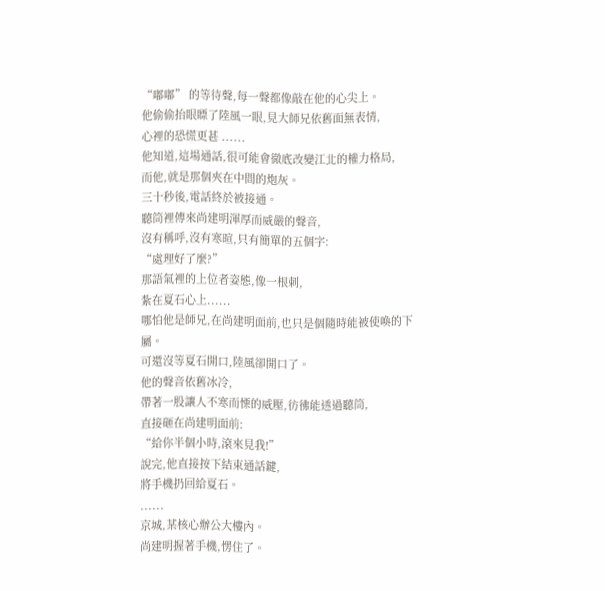“嘟嘟” 的等待聲,每一聲都像敲在他的心尖上。
他偷偷抬眼瞟了陸風一眼,見大師兄依舊面無表情,
心裡的恐慌更甚 ......
他知道,這場通話,很可能會徹底改變江北的權力格局,
而他,就是那個夾在中間的炮灰。
三十秒後,電話終於被接通。
聽筒裡傳來尚建明渾厚而威嚴的聲音,
沒有稱呼,沒有寒暄,只有簡單的五個字:
“處理好了麼?”
那語氣裡的上位者姿態,像一根刺,
紮在夏石心上......
哪怕他是師兄,在尚建明面前,也只是個隨時能被使喚的下屬。
可還沒等夏石開口,陸風卻開口了。
他的聲音依舊冰冷,
帶著一股讓人不寒而慄的威壓,彷彿能透過聽筒,
直接砸在尚建明面前:
“給你半個小時,滾來見我!”
說完,他直接按下結束通話鍵,
將手機扔回給夏石。
......
京城,某核心辦公大樓內。
尚建明握著手機,愣住了。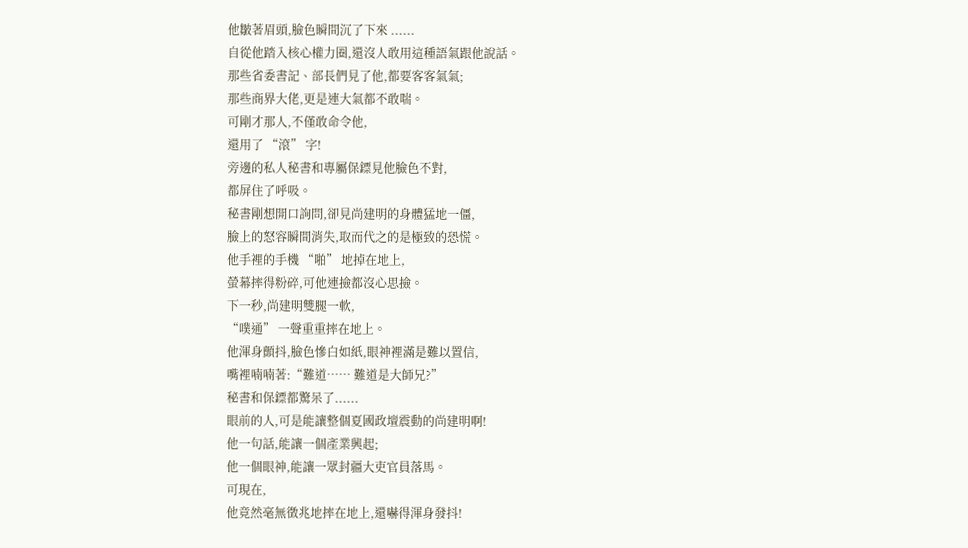他皺著眉頭,臉色瞬間沉了下來 ......
自從他踏入核心權力圈,還沒人敢用這種語氣跟他說話。
那些省委書記、部長們見了他,都要客客氣氣;
那些商界大佬,更是連大氣都不敢喘。
可剛才那人,不僅敢命令他,
還用了 “滾” 字!
旁邊的私人秘書和專屬保鏢見他臉色不對,
都屏住了呼吸。
秘書剛想開口詢問,卻見尚建明的身體猛地一僵,
臉上的怒容瞬間消失,取而代之的是極致的恐慌。
他手裡的手機 “啪” 地掉在地上,
螢幕摔得粉碎,可他連撿都沒心思撿。
下一秒,尚建明雙腿一軟,
“噗通” 一聲重重摔在地上。
他渾身顫抖,臉色慘白如紙,眼神裡滿是難以置信,
嘴裡喃喃著:“難道…… 難道是大師兄?”
秘書和保鏢都驚呆了......
眼前的人,可是能讓整個夏國政壇震動的尚建明啊!
他一句話,能讓一個產業興起;
他一個眼神,能讓一眾封疆大吏官員落馬。
可現在,
他竟然毫無徵兆地摔在地上,還嚇得渾身發抖!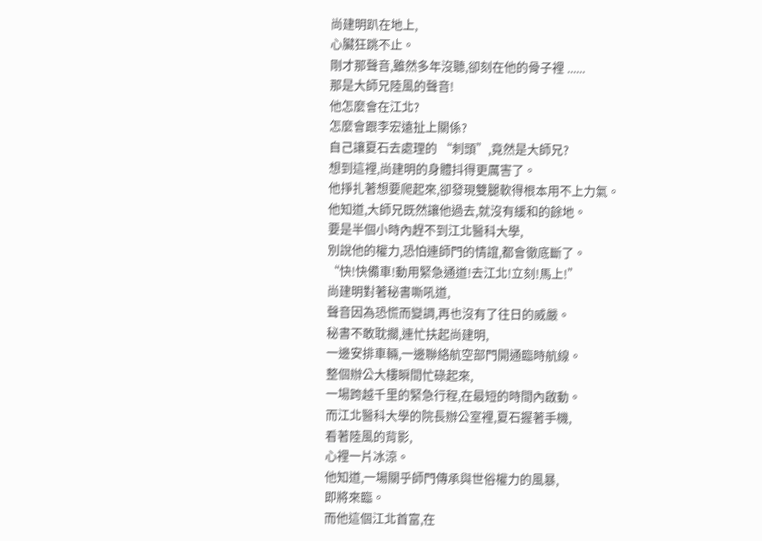尚建明趴在地上,
心臟狂跳不止。
剛才那聲音,雖然多年沒聽,卻刻在他的骨子裡 ......
那是大師兄陸風的聲音!
他怎麼會在江北?
怎麼會跟李宏遠扯上關係?
自己讓夏石去處理的 “刺頭”,竟然是大師兄?
想到這裡,尚建明的身體抖得更厲害了。
他掙扎著想要爬起來,卻發現雙腿軟得根本用不上力氣。
他知道,大師兄既然讓他過去,就沒有緩和的餘地。
要是半個小時內趕不到江北醫科大學,
別說他的權力,恐怕連師門的情誼,都會徹底斷了。
“快!快備車!動用緊急通道!去江北!立刻!馬上!”
尚建明對著秘書嘶吼道,
聲音因為恐慌而變調,再也沒有了往日的威嚴。
秘書不敢耽擱,連忙扶起尚建明,
一邊安排車輛,一邊聯絡航空部門開通臨時航線。
整個辦公大樓瞬間忙碌起來,
一場跨越千里的緊急行程,在最短的時間內啟動。
而江北醫科大學的院長辦公室裡,夏石握著手機,
看著陸風的背影,
心裡一片冰涼。
他知道,一場關乎師門傳承與世俗權力的風暴,
即將來臨。
而他這個江北首富,在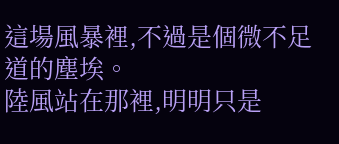這場風暴裡,不過是個微不足道的塵埃。
陸風站在那裡,明明只是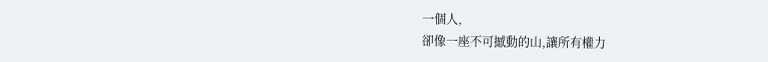一個人,
卻像一座不可撼動的山,讓所有權力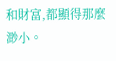和財富,都顯得那麼渺小。